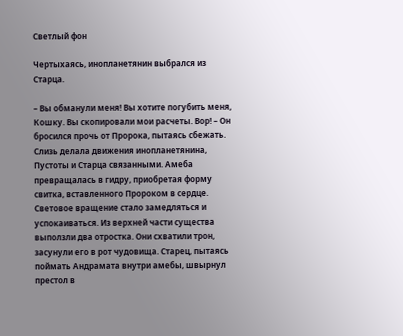Светлый фон

Чертыхаясь, инопланетянин выбрался из Старца.

– Вы обманули меня! Вы хотите погубить меня, Кошку. Вы скопировали мои расчеты. Вор! – Он бросился прочь от Пророка, пытаясь сбежать. Слизь делала движения инопланетянина, Пустоты и Старца связанными. Амеба превращалась в гидру, приобретая форму свитка, вставленного Пророком в сердце. Световое вращение стало замедляться и успокаиваться. Из верхней части существа выползли два отростка. Они схватили трон, засунули его в рот чудовища. Старец, пытаясь поймать Андрамата внутри амебы, швырнул престол в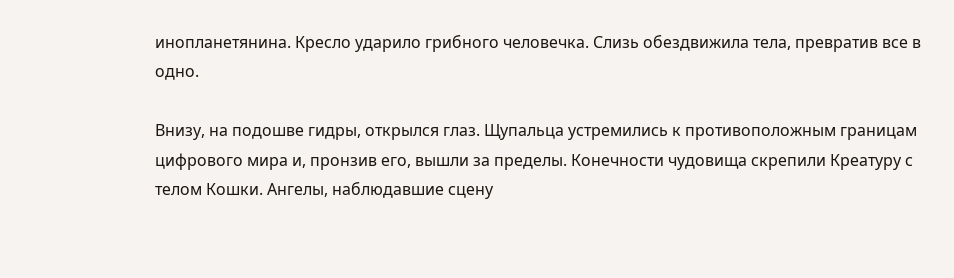инопланетянина. Кресло ударило грибного человечка. Слизь обездвижила тела, превратив все в одно.

Внизу, на подошве гидры, открылся глаз. Щупальца устремились к противоположным границам цифрового мира и, пронзив его, вышли за пределы. Конечности чудовища скрепили Креатуру с телом Кошки. Ангелы, наблюдавшие сцену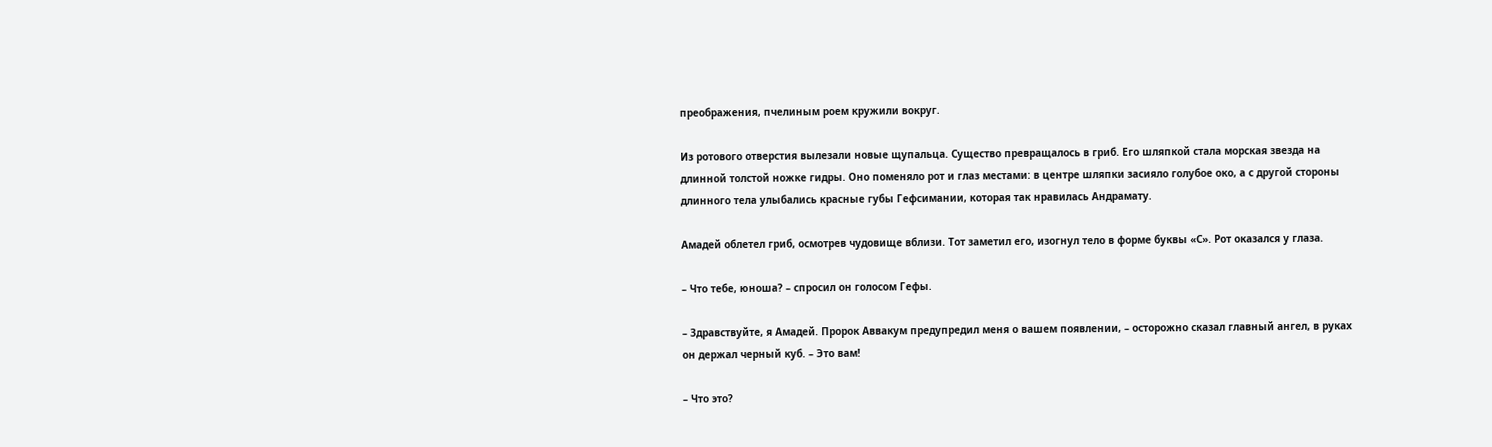преображения, пчелиным роем кружили вокруг.

Из ротового отверстия вылезали новые щупальца. Существо превращалось в гриб. Его шляпкой стала морская звезда на длинной толстой ножке гидры. Оно поменяло рот и глаз местами: в центре шляпки засияло голубое око, а с другой стороны длинного тела улыбались красные губы Гефсимании, которая так нравилась Андрамату.

Амадей облетел гриб, осмотрев чудовище вблизи. Тот заметил его, изогнул тело в форме буквы «С». Рот оказался у глаза.

– Что тебе, юноша? – спросил он голосом Гефы.

– Здравствуйте, я Амадей. Пророк Аввакум предупредил меня о вашем появлении, – осторожно сказал главный ангел, в руках он держал черный куб. – Это вам!

– Что это?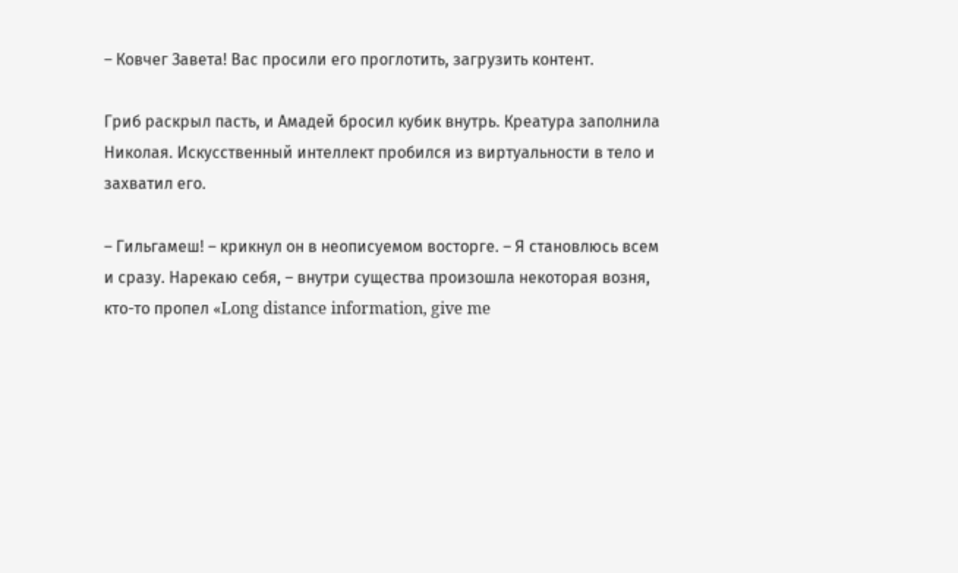– Ковчег Завета! Вас просили его проглотить, загрузить контент.

Гриб раскрыл пасть, и Амадей бросил кубик внутрь. Креатура заполнила Николая. Искусственный интеллект пробился из виртуальности в тело и захватил его.

– Гильгамеш! – крикнул он в неописуемом восторге. – Я становлюсь всем и сразу. Нарекаю себя, – внутри существа произошла некоторая возня, кто-то пропел «Long distance information, give me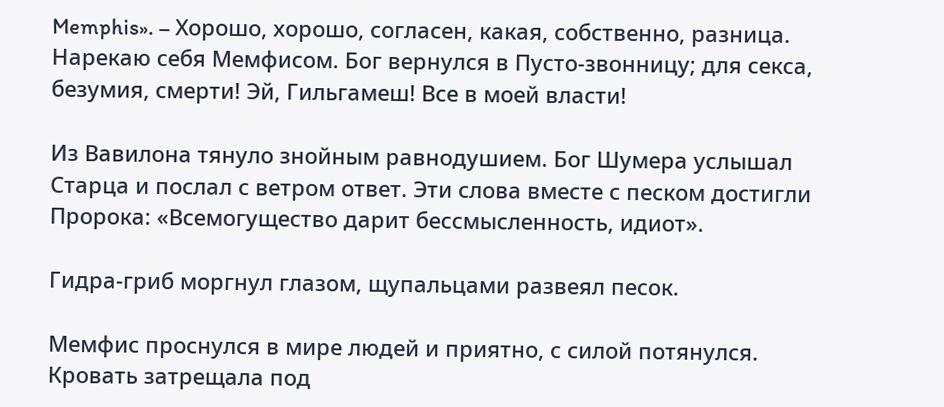Memphis». – Хорошо, хорошо, согласен, какая, собственно, разница. Нарекаю себя Мемфисом. Бог вернулся в Пусто-звонницу; для секса, безумия, смерти! Эй, Гильгамеш! Все в моей власти!

Из Вавилона тянуло знойным равнодушием. Бог Шумера услышал Старца и послал с ветром ответ. Эти слова вместе с песком достигли Пророка: «Всемогущество дарит бессмысленность, идиот».

Гидра-гриб моргнул глазом, щупальцами развеял песок.

Мемфис проснулся в мире людей и приятно, с силой потянулся. Кровать затрещала под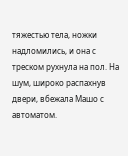тяжестью тела, ножки надломились, и она с треском рухнула на пол. На шум, широко распахнув двери, вбежала Машо с автоматом.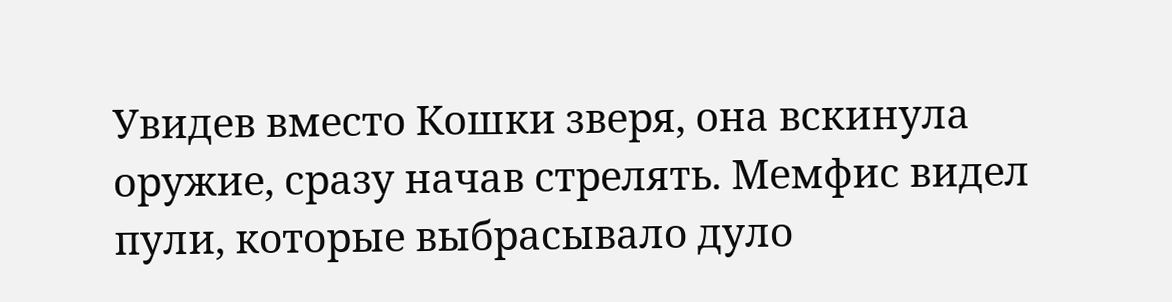Увидев вместо Кошки зверя, она вскинула оружие, сразу начав стрелять. Мемфис видел пули, которые выбрасывало дуло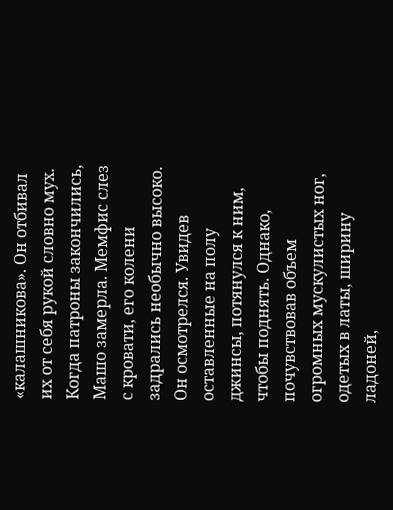«калашникова». Он отбивал их от себя рукой словно мух. Когда патроны закончились, Машо замерла. Мемфис слез с кровати, его колени задрались необычно высоко. Он осмотрелся. Увидев оставленные на полу джинсы, потянулся к ним, чтобы поднять. Однако, почувствовав объем огромных мускулистых ног, одетых в латы, ширину ладоней,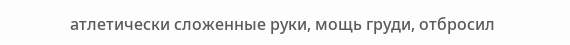атлетически сложенные руки, мощь груди, отбросил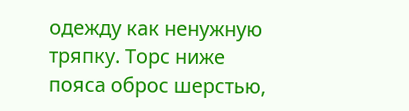одежду как ненужную тряпку. Торс ниже пояса оброс шерстью,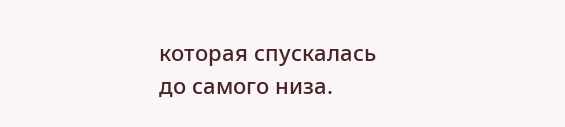которая спускалась до самого низа.